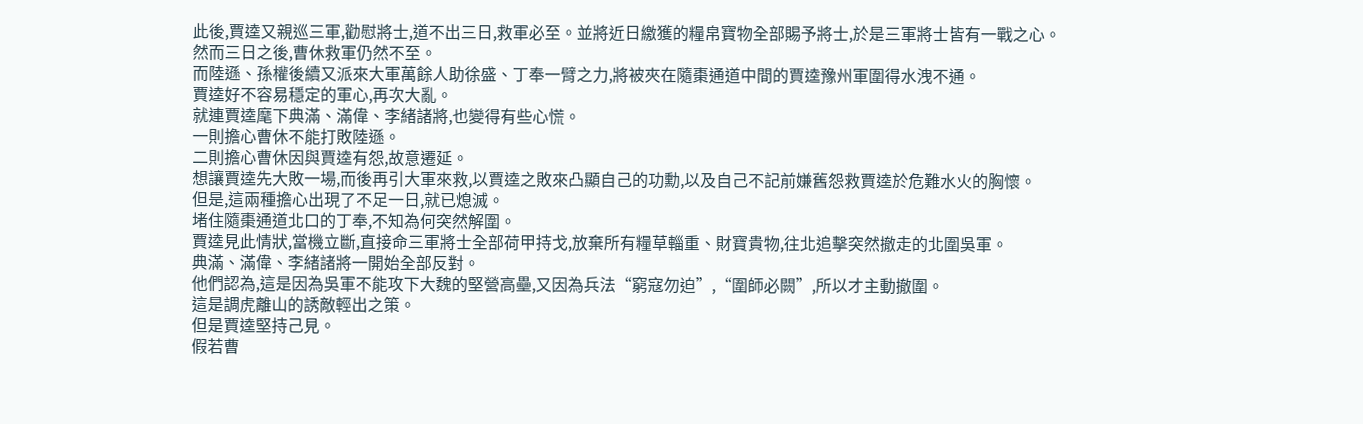此後,賈逵又親巡三軍,勸慰將士,道不出三日,救軍必至。並將近日繳獲的糧帛寶物全部賜予將士,於是三軍將士皆有一戰之心。
然而三日之後,曹休救軍仍然不至。
而陸遜、孫權後續又派來大軍萬餘人助徐盛、丁奉一臂之力,將被夾在隨棗通道中間的賈逵豫州軍圍得水洩不通。
賈逵好不容易穩定的軍心,再次大亂。
就連賈逵麾下典滿、滿偉、李緒諸將,也變得有些心慌。
一則擔心曹休不能打敗陸遜。
二則擔心曹休因與賈逵有怨,故意遷延。
想讓賈逵先大敗一場,而後再引大軍來救,以賈逵之敗來凸顯自己的功勳,以及自己不記前嫌舊怨救賈逵於危難水火的胸懷。
但是,這兩種擔心出現了不足一日,就已熄滅。
堵住隨棗通道北口的丁奉,不知為何突然解圍。
賈逵見此情狀,當機立斷,直接命三軍將士全部荷甲持戈,放棄所有糧草輜重、財寶貴物,往北追擊突然撤走的北圍吳軍。
典滿、滿偉、李緒諸將一開始全部反對。
他們認為,這是因為吳軍不能攻下大魏的堅營高壘,又因為兵法“窮寇勿迫”,“圍師必闕”,所以才主動撤圍。
這是調虎離山的誘敵輕出之策。
但是賈逵堅持己見。
假若曹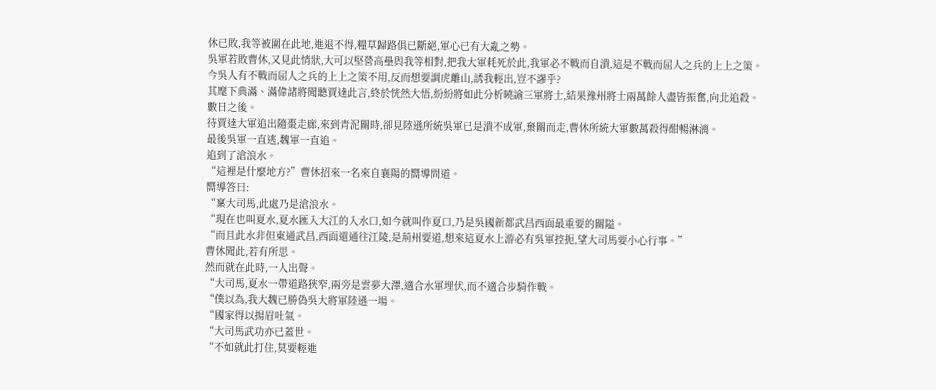休已敗,我等被圍在此地,進退不得,糧草歸路俱已斷絕,軍心已有大亂之勢。
吳軍若敗曹休,又見此情狀,大可以堅營高壘與我等相對,把我大軍耗死於此,我軍必不戰而自潰,這是不戰而屈人之兵的上上之策。
今吳人有不戰而屈人之兵的上上之策不用,反而想要調虎離山,誘我輕出,豈不謬乎?
其麾下典滿、滿偉諸將聞聽賈逵此言,終於恍然大悟,紛紛將如此分析曉諭三軍將士,結果豫州將士兩萬餘人盡皆振奮,向北追殺。
數日之後。
待賈逵大軍追出隨棗走廊,來到青泥關時,卻見陸遜所統吳軍已是潰不成軍,棄關而走,曹休所統大軍數萬殺得酣暢淋漓。
最後吳軍一直逃,魏軍一直追。
追到了滄浪水。
“這裡是什麼地方?”曹休招來一名來自襄陽的嚮導問道。
嚮導答曰:
“稟大司馬,此處乃是滄浪水。
“現在也叫夏水,夏水匯入大江的入水口,如今就叫作夏口,乃是吳國新都武昌西面最重要的關隘。
“而且此水非但東通武昌,西面還通往江陵,是荊州要道,想來這夏水上游必有吳軍控扼,望大司馬要小心行事。”
曹休聞此,若有所思。
然而就在此時,一人出聲。
“大司馬,夏水一帶道路狹窄,兩旁是雲夢大澤,適合水軍埋伏,而不適合步騎作戰。
“僕以為,我大魏已勝偽吳大將軍陸遜一場。
“國家得以揚眉吐氣。
“大司馬武功亦已蓋世。
“不如就此打住,莫要輕進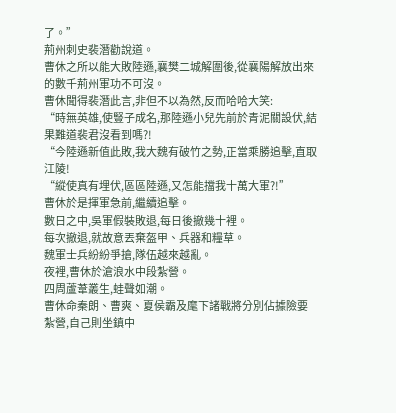了。”
荊州刺史裴潛勸說道。
曹休之所以能大敗陸遜,襄樊二城解圍後,從襄陽解放出來的數千荊州軍功不可沒。
曹休聞得裴潛此言,非但不以為然,反而哈哈大笑:
“時無英雄,使豎子成名,那陸遜小兒先前於青泥關設伏,結果難道裴君沒看到嗎?!
“今陸遜新值此敗,我大魏有破竹之勢,正當乘勝追擊,直取江陵!
“縱使真有埋伏,區區陸遜,又怎能擋我十萬大軍?!”
曹休於是揮軍急前,繼續追擊。
數日之中,吳軍假裝敗退,每日後撤幾十裡。
每次撤退,就故意丟棄盔甲、兵器和糧草。
魏軍士兵紛紛爭搶,隊伍越來越亂。
夜裡,曹休於滄浪水中段紮營。
四周蘆葦叢生,蛙聲如潮。
曹休命秦朗、曹爽、夏侯霸及麾下諸戰將分別佔據險要紮營,自己則坐鎮中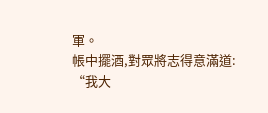軍。
帳中擺酒,對眾將志得意滿道:
“我大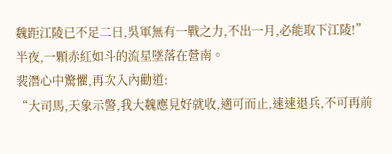魏距江陵已不足二日,吳軍無有一戰之力,不出一月,必能取下江陵!”
半夜,一顆赤紅如斗的流星墜落在營南。
裴潛心中驚懼,再次入內勸道:
“大司馬,天象示警,我大魏應見好就收,適可而止,速速退兵,不可再前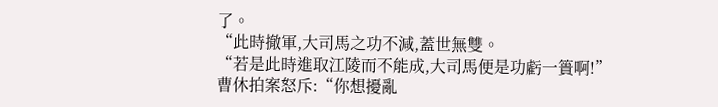了。
“此時撤軍,大司馬之功不減,蓋世無雙。
“若是此時進取江陵而不能成,大司馬便是功虧一簣啊!”
曹休拍案怒斥:“你想擾亂